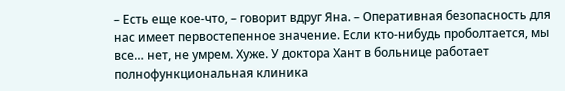– Есть еще кое-что, – говорит вдруг Яна. – Оперативная безопасность для нас имеет первостепенное значение. Если кто-нибудь проболтается, мы все… нет, не умрем. Хуже. У доктора Хант в больнице работает полнофункциональная клиника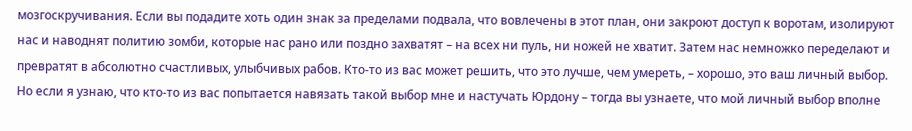мозгоскручивания. Если вы подадите хоть один знак за пределами подвала, что вовлечены в этот план, они закроют доступ к воротам, изолируют нас и наводнят политию зомби, которые нас рано или поздно захватят – на всех ни пуль, ни ножей не хватит. Затем нас немножко переделают и превратят в абсолютно счастливых, улыбчивых рабов. Кто-то из вас может решить, что это лучше, чем умереть, – хорошо, это ваш личный выбор. Но если я узнаю, что кто-то из вас попытается навязать такой выбор мне и настучать Юрдону – тогда вы узнаете, что мой личный выбор вполне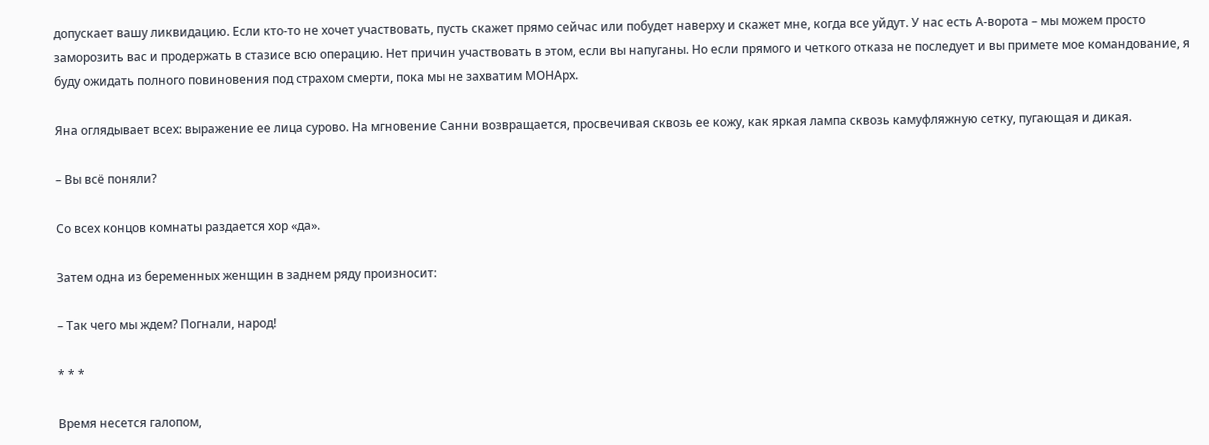допускает вашу ликвидацию. Если кто-то не хочет участвовать, пусть скажет прямо сейчас или побудет наверху и скажет мне, когда все уйдут. У нас есть А-ворота – мы можем просто заморозить вас и продержать в стазисе всю операцию. Нет причин участвовать в этом, если вы напуганы. Но если прямого и четкого отказа не последует и вы примете мое командование, я буду ожидать полного повиновения под страхом смерти, пока мы не захватим МОНАрх.

Яна оглядывает всех: выражение ее лица сурово. На мгновение Санни возвращается, просвечивая сквозь ее кожу, как яркая лампа сквозь камуфляжную сетку, пугающая и дикая.

– Вы всё поняли?

Со всех концов комнаты раздается хор «да».

Затем одна из беременных женщин в заднем ряду произносит:

– Так чего мы ждем? Погнали, народ!

* * *

Время несется галопом,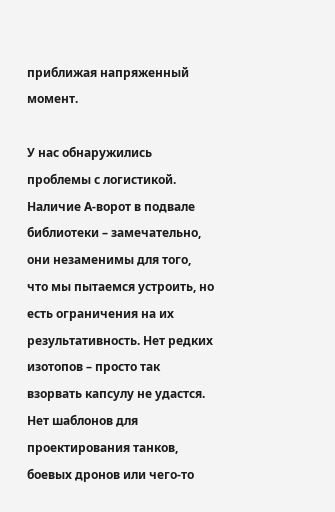приближая напряженный момент.

У нас обнаружились проблемы с логистикой. Наличие А-ворот в подвале библиотеки – замечательно, они незаменимы для того, что мы пытаемся устроить, но есть ограничения на их результативность. Нет редких изотопов – просто так взорвать капсулу не удастся. Нет шаблонов для проектирования танков, боевых дронов или чего-то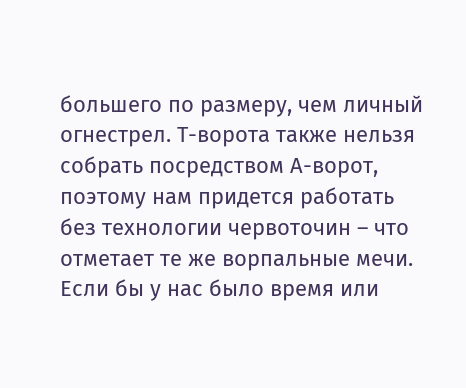большего по размеру, чем личный огнестрел. Т-ворота также нельзя собрать посредством А-ворот, поэтому нам придется работать без технологии червоточин – что отметает те же ворпальные мечи. Если бы у нас было время или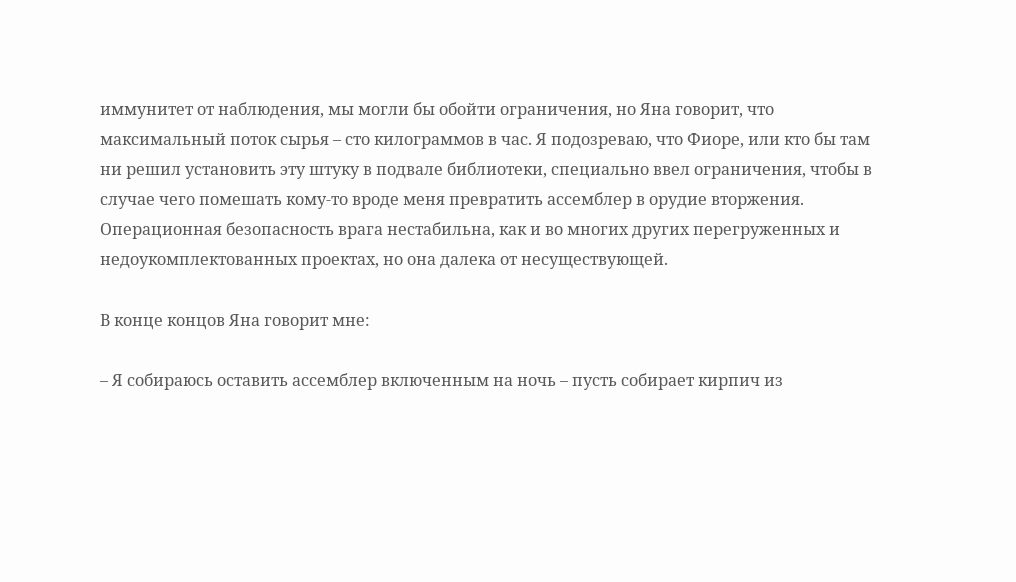иммунитет от наблюдения, мы могли бы обойти ограничения, но Яна говорит, что максимальный поток сырья – сто килограммов в час. Я подозреваю, что Фиоре, или кто бы там ни решил установить эту штуку в подвале библиотеки, специально ввел ограничения, чтобы в случае чего помешать кому-то вроде меня превратить ассемблер в орудие вторжения. Операционная безопасность врага нестабильна, как и во многих других перегруженных и недоукомплектованных проектах, но она далека от несуществующей.

В конце концов Яна говорит мне:

– Я собираюсь оставить ассемблер включенным на ночь – пусть собирает кирпич из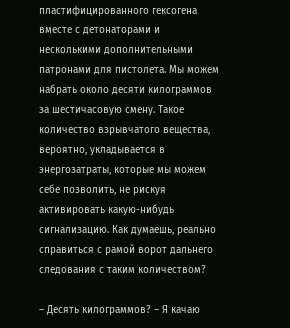пластифицированного гексогена вместе с детонаторами и несколькими дополнительными патронами для пистолета. Мы можем набрать около десяти килограммов за шестичасовую смену. Такое количество взрывчатого вещества, вероятно, укладывается в энергозатраты, которые мы можем себе позволить, не рискуя активировать какую-нибудь сигнализацию. Как думаешь, реально справиться с рамой ворот дальнего следования с таким количеством?

– Десять килограммов? – Я качаю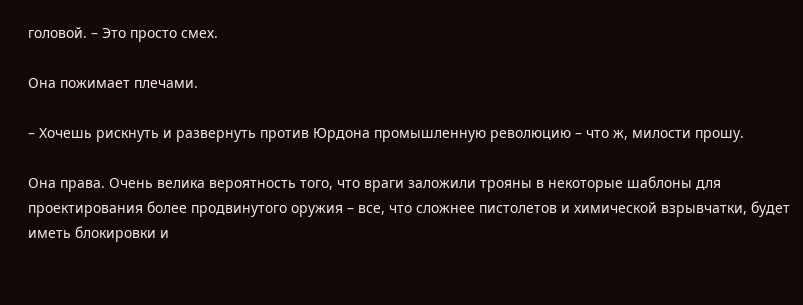головой. – Это просто смех.

Она пожимает плечами.

– Хочешь рискнуть и развернуть против Юрдона промышленную революцию – что ж, милости прошу.

Она права. Очень велика вероятность того, что враги заложили трояны в некоторые шаблоны для проектирования более продвинутого оружия – все, что сложнее пистолетов и химической взрывчатки, будет иметь блокировки и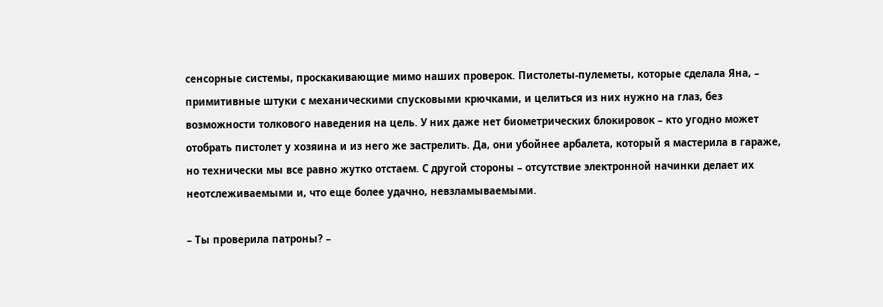сенсорные системы, проскакивающие мимо наших проверок. Пистолеты-пулеметы, которые сделала Яна, – примитивные штуки с механическими спусковыми крючками, и целиться из них нужно на глаз, без возможности толкового наведения на цель. У них даже нет биометрических блокировок – кто угодно может отобрать пистолет у хозяина и из него же застрелить. Да, они убойнее арбалета, который я мастерила в гараже, но технически мы все равно жутко отстаем. С другой стороны – отсутствие электронной начинки делает их неотслеживаемыми и, что еще более удачно, невзламываемыми.

– Ты проверила патроны? –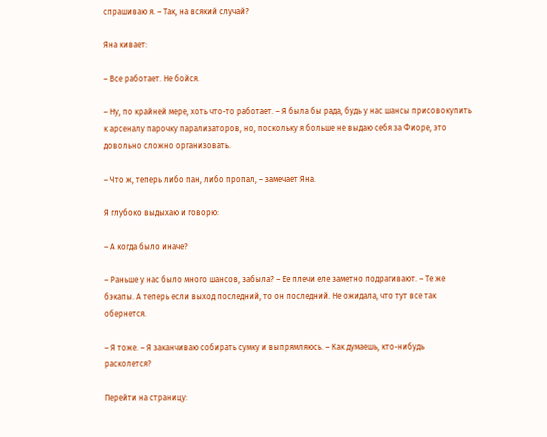спрашиваю я. – Так, на всякий случай?

Яна кивает:

– Все работает. Не бойся.

– Ну, по крайней мере, хоть что-то работает. – Я была бы рада, будь у нас шансы присовокупить к арсеналу парочку парализаторов, но, поскольку я больше не выдаю себя за Фиоре, это довольно сложно организовать.

– Что ж, теперь либо пан, либо пропал, – замечает Яна.

Я глубоко выдыхаю и говорю:

– А когда было иначе?

– Раньше у нас было много шансов, забыла? – Ее плечи еле заметно подрагивают. – Те же бэкапы. А теперь если выход последний, то он последний. Не ожидала, что тут все так обернется.

– Я тоже. – Я заканчиваю собирать сумку и выпрямляюсь. – Как думаешь, кто-нибудь расколется?

Перейти на страницу: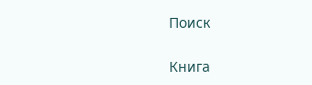Поиск

Книга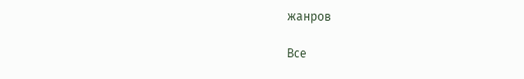жанров

Все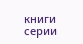книги серии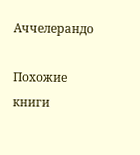Аччелерандо

Похожие книги